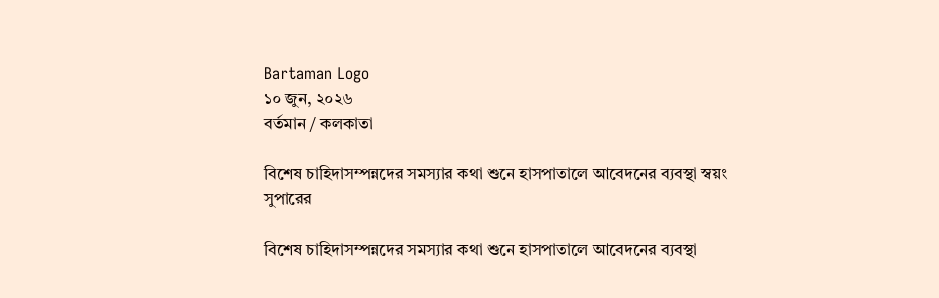Bartaman Logo
১০ জুন, ২০২৬
বর্তমান / কলকাতা

বিশেষ চাহিদাসম্পন্নদের সমস্যার কথা শুনে হাসপাতালে আবেদনের ব্যবস্থা স্বয়ং সুপারের

বিশেষ চাহিদাসম্পন্নদের সমস্যার কথা শুনে হাসপাতালে আবেদনের ব্যবস্থা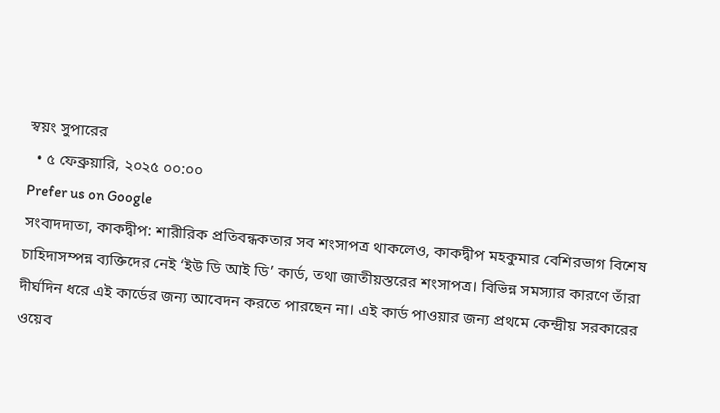স্বয়ং সুপারের
  • ৫ ফেব্রুয়ারি, ২০২৫ ০০:০০
Prefer us on Google
সংবাদদাতা, কাকদ্বীপ: শারীরিক প্রতিবন্ধকতার সব শংসাপত্র থাকলেও, কাকদ্বীপ মহকুমার বেশিরভাগ বিশেষ চাহিদাসম্পন্ন ব্যক্তিদের নেই ‘ইউ ডি আই ডি’ কার্ড, তথা জাতীয়স্তরের শংসাপত্র। বিভিন্ন সমস্যার কারণে তাঁরা দীর্ঘদিন ধরে এই কার্ডের জন্য আবেদন করতে পারছেন না। এই কার্ড পাওয়ার জন্য প্রথমে কেন্দ্রীয় সরকারের ওয়েব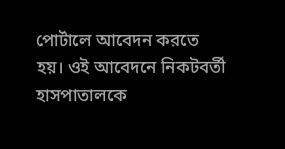পোর্টালে আবেদন করতে হয়। ওই আবেদনে নিকটবর্তী হাসপাতালকে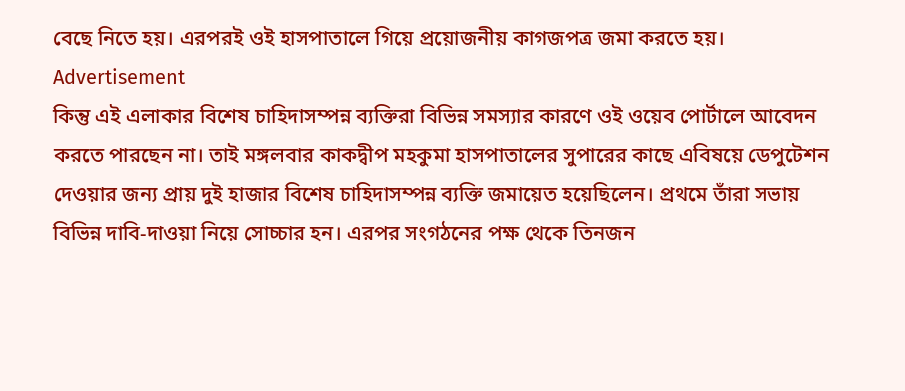বেছে নিতে হয়। এরপরই ওই হাসপাতালে গিয়ে প্রয়োজনীয় কাগজপত্র জমা করতে হয়।
Advertisement
কিন্তু এই এলাকার বিশেষ চাহিদাসম্পন্ন ব্যক্তিরা বিভিন্ন সমস্যার কারণে ওই ওয়েব পোর্টালে আবেদন করতে পারছেন না। তাই মঙ্গলবার কাকদ্বীপ মহকুমা হাসপাতালের সুপারের কাছে এবিষয়ে ডেপুটেশন দেওয়ার জন্য প্রায় দুই হাজার বিশেষ চাহিদাসম্পন্ন ব্যক্তি জমায়েত হয়েছিলেন। প্রথমে তাঁরা সভায় বিভিন্ন দাবি-দাওয়া নিয়ে সোচ্চার হন। এরপর সংগঠনের পক্ষ থেকে তিনজন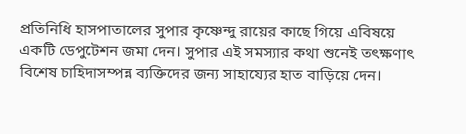প্রতিনিধি হাসপাতালের সুপার কৃষ্ণেন্দু রায়ের কাছে গিয়ে এবিষয়ে একটি ডেপুটেশন জমা দেন। সুপার এই সমস্যার কথা শুনেই তৎক্ষণাৎ বিশেষ চাহিদাসম্পন্ন ব্যক্তিদের জন্য সাহায্যের হাত বাড়িয়ে দেন।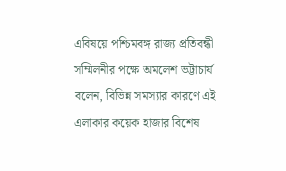এবিষয়ে পশ্চিমবঙ্গ রাজ্য প্রতিবন্ধী সম্মিলনীর পক্ষে অমলেশ ভট্টাচার্য বলেন, বিভিন্ন সমস্যার কারণে এই এলাকার কয়েক হাজার বিশেষ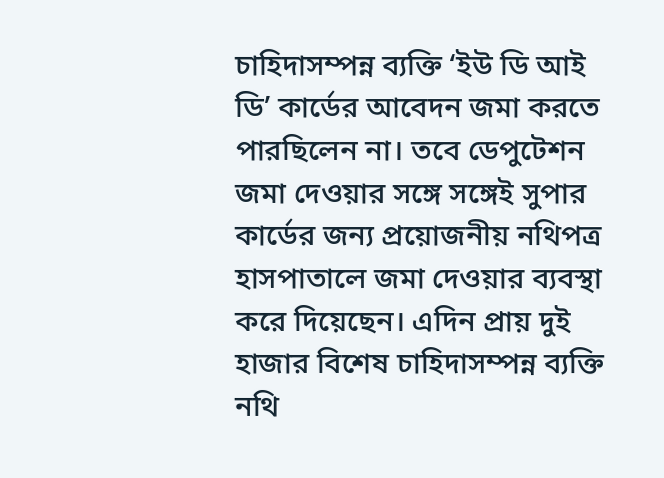চাহিদাসম্পন্ন ব্যক্তি ‘ইউ ডি আই ডি’ কার্ডের আবেদন জমা করতে পারছিলেন না। তবে ডেপুটেশন জমা দেওয়ার সঙ্গে সঙ্গেই সুপার কার্ডের জন্য প্রয়োজনীয় নথিপত্র হাসপাতালে জমা দেওয়ার ব্যবস্থা করে দিয়েছেন। এদিন প্রায় দুই হাজার বিশেষ চাহিদাসম্পন্ন ব্যক্তি নথি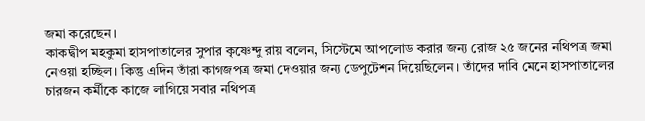জমা করেছেন।
কাকদ্বীপ মহকুমা হাসপাতালের সুপার কৃষ্ণেন্দু রায় বলেন, সিস্টেমে আপলোড করার জন্য রোজ ২৫ জনের নথিপত্র জমা নেওয়া হচ্ছিল। কিন্তু এদিন তাঁরা কাগজপত্র জমা দেওয়ার জন্য ডেপুটেশন দিয়েছিলেন। তাঁদের দাবি মেনে হাসপাতালের চারজন কর্মীকে কাজে লাগিয়ে সবার নথিপত্র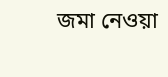জমা নেওয়া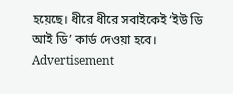হয়েছে। ধীরে ধীরে সবাইকেই ‘ইউ ডি আই ডি’ কার্ড দেওয়া হবে।
Advertisement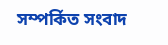সম্পর্কিত সংবাদ